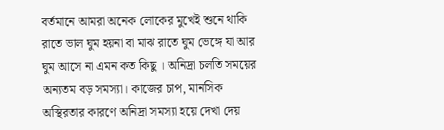বর্তমানে আমরা অনেক লোকের মুখেই শুনে থাকি রাতে ভাল ঘুম হয়না বা মাঝ রাতে ঘুম ভেঙ্গে যা আর ঘুম আসে না এমন কত কিছু । অনিদ্রা চলতি সময়ের অন্যতম বড় সমস্যা। কাজের চাপ, মানসিক অস্থিরতার কারণে অনিদ্রা সমস্যা হয়ে দেখা দেয়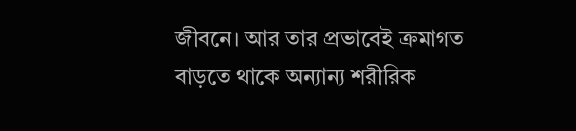জীবনে। আর তার প্রভাবেই ক্রমাগত বাড়তে থাকে অন্যান্য শরীরিক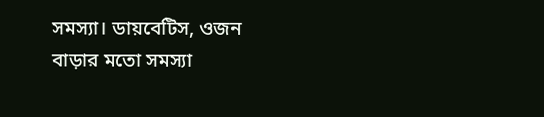সমস্যা। ডায়বেটিস, ওজন বাড়ার মতো সমস্যা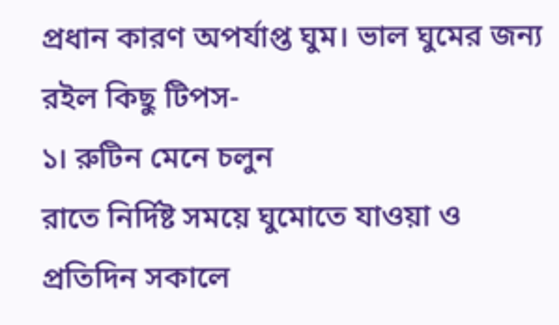প্রধান কারণ অপর্যাপ্ত ঘুম। ভাল ঘুমের জন্য রইল কিছু টিপস-
১। রুটিন মেনে চলুন
রাতে নির্দিষ্ট সময়ে ঘুমোতে যাওয়া ও প্রতিদিন সকালে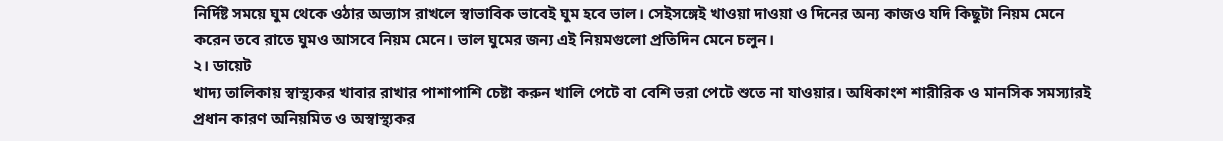নির্দিষ্ট সময়ে ঘুম থেকে ওঠার অভ্যাস রাখলে স্বাভাবিক ভাবেই ঘুম হবে ভাল। সেইসঙ্গেই খাওয়া দাওয়া ও দিনের অন্য কাজও যদি কিছুটা নিয়ম মেনে করেন তবে রাতে ঘুমও আসবে নিয়ম মেনে। ভাল ঘুমের জন্য এই নিয়মগুলো প্রতিদিন মেনে চলুন।
২। ডায়েট
খাদ্য তালিকায় স্বাস্থ্যকর খাবার রাখার পাশাপাশি চেষ্টা করুন খালি পেটে বা বেশি ভরা পেটে শুতে না যাওয়ার। অধিকাংশ শারীরিক ও মানসিক সমস্যারই প্রধান কারণ অনিয়মিত ও অস্বাস্থ্যকর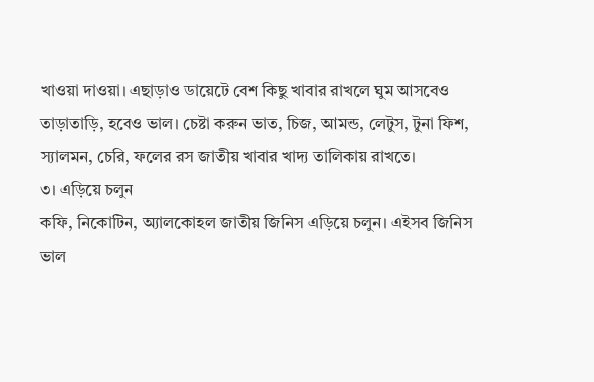খাওয়া দাওয়া। এছাড়াও ডায়েটে বেশ কিছু খাবার রাখলে ঘুম আসবেও তাড়াতাড়ি, হবেও ভাল। চেষ্টা করুন ভাত, চিজ, আমন্ড, লেটুস, টুনা ফিশ, স্যালমন, চেরি, ফলের রস জাতীয় খাবার খাদ্য তালিকায় রাখতে।
৩। এড়িয়ে চলুন
কফি, নিকোটিন, অ্যালকোহল জাতীয় জিনিস এড়িয়ে চলুন। এইসব জিনিস ভাল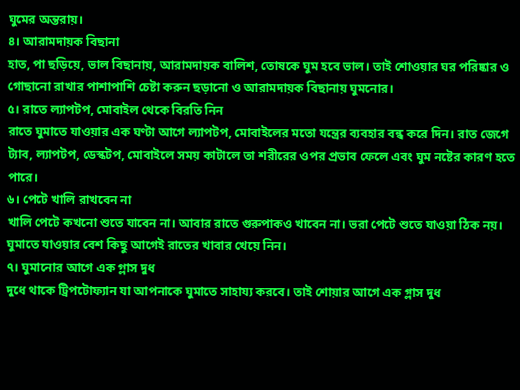ঘুমের অন্তরায়।
৪। আরামদায়ক বিছানা
হাত, পা ছড়িয়ে, ভাল বিছানায়, আরামদায়ক বালিশ, তোষকে ঘুম হবে ভাল। তাই শোওয়ার ঘর পরিষ্কার ও গোছানো রাখার পাশাপাশি চেষ্টা করুন ছড়ানো ও আরামদায়ক বিছানায় ঘুমনোর।
৫। রাতে ল্যাপটপ, মোবাইল থেকে বিরতি নিন
রাতে ঘুমাতে যাওয়ার এক ঘণ্টা আগে ল্যাপটপ, মোবাইলের মতো যন্ত্রের ব্যবহার বন্ধ করে দিন। রাত জেগে ট্যাব, ল্যাপটপ, ডেস্কটপ, মোবাইলে সময় কাটালে তা শরীরের ওপর প্রভাব ফেলে এবং ঘুম নষ্টের কারণ হতে পারে।
৬। পেটে খালি রাখবেন না
খালি পেটে কখনো শুতে যাবেন না। আবার রাতে গুরুপাকও খাবেন না। ভরা পেটে শুতে যাওয়া ঠিক নয়। ঘুমাতে যাওয়ার বেশ কিছু আগেই রাতের খাবার খেয়ে নিন।
৭। ঘুমানোর আগে এক গ্লাস দুধ
দুধে থাকে ট্রিপটোফ্যান যা আপনাকে ঘুমাতে সাহায্য করবে। তাই শোয়ার আগে এক গ্লাস দুধ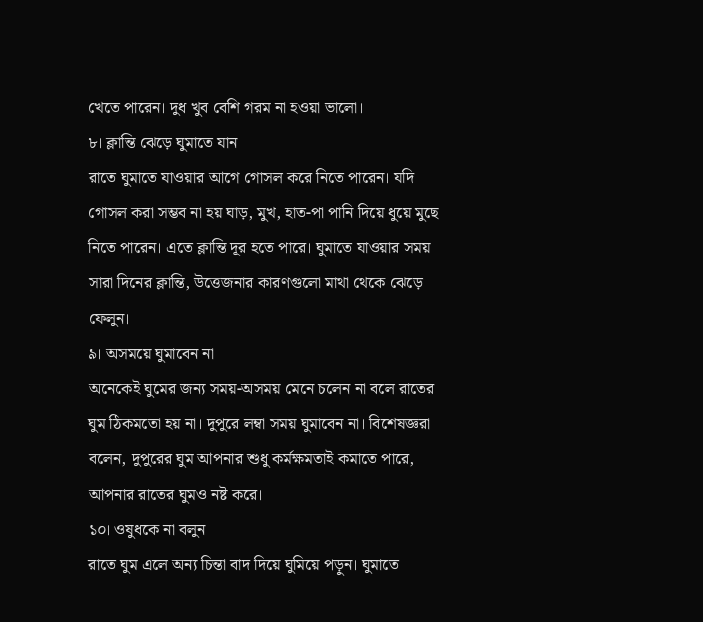খেতে পারেন। দুধ খুব বেশি গরম না হওয়া ভালো।
৮। ক্লান্তি ঝেড়ে ঘুমাতে যান
রাতে ঘুমাতে যাওয়ার আগে গোসল করে নিতে পারেন। যদি গোসল করা সম্ভব না হয় ঘাড়, মুখ, হাত-পা পানি দিয়ে ধুয়ে মুছে নিতে পারেন। এতে ক্লান্তি দূর হতে পারে। ঘুমাতে যাওয়ার সময় সারা দিনের ক্লান্তি, উত্তেজনার কারণগুলো মাথা থেকে ঝেড়ে ফেলুন।
৯। অসময়ে ঘুমাবেন না
অনেকেই ঘুমের জন্য সময়-অসময় মেনে চলেন না বলে রাতের ঘুম ঠিকমতো হয় না। দুপুরে লম্বা সময় ঘুমাবেন না। বিশেষজ্ঞরা বলেন, দুপুরের ঘুম আপনার শুধু কর্মক্ষমতাই কমাতে পারে, আপনার রাতের ঘুমও নষ্ট করে।
১০। ওষুধকে না বলুন
রাতে ঘুম এলে অন্য চিন্তা বাদ দিয়ে ঘুমিয়ে পড়ুন। ঘুমাতে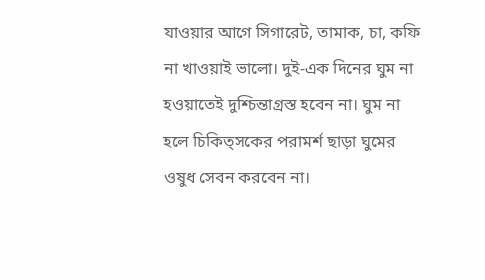যাওয়ার আগে সিগারেট, তামাক, চা, কফি না খাওয়াই ভালো। দুই-এক দিনের ঘুম না হওয়াতেই দুশ্চিন্তাগ্রস্ত হবেন না। ঘুম না হলে চিকিত্সকের পরামর্শ ছাড়া ঘুমের ওষুধ সেবন করবেন না।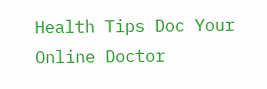Health Tips Doc Your Online Doctor